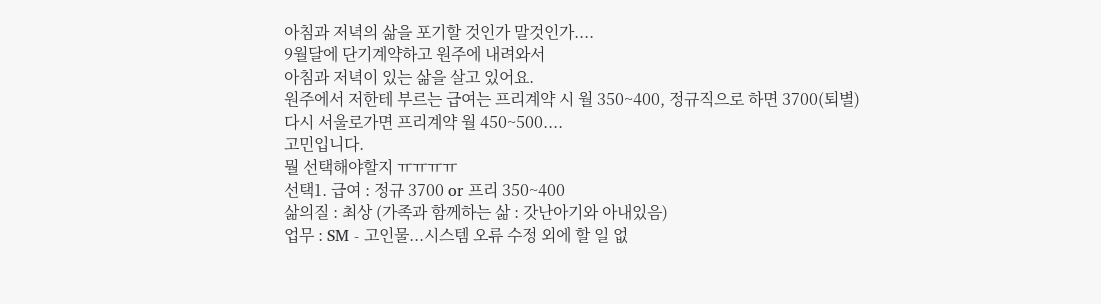아침과 저녁의 삶을 포기할 것인가 말것인가....
9월달에 단기계약하고 원주에 내려와서
아침과 저녁이 있는 삶을 살고 있어요.
원주에서 저한테 부르는 급여는 프리계약 시 월 350~400, 정규직으로 하면 3700(퇴별)
다시 서울로가면 프리계약 월 450~500....
고민입니다.
뭘 선택해야할지 ㅠㅠㅠㅠ
선택1. 급여 : 정규 3700 or 프리 350~400
삶의질 : 최상 (가족과 함께하는 삶 : 갓난아기와 아내있음)
업무 : SM - 고인물...시스템 오류 수정 외에 할 일 없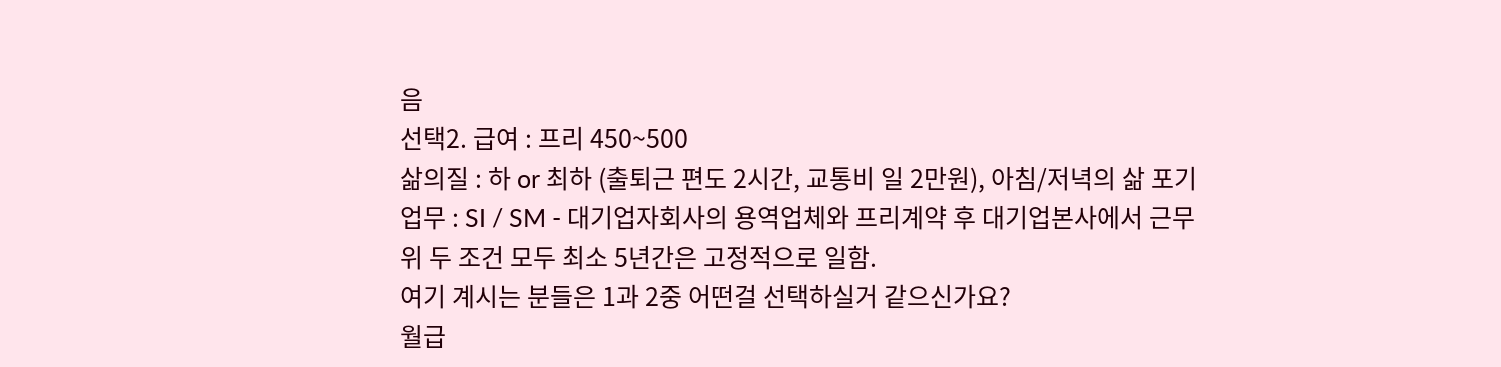음
선택2. 급여 : 프리 450~500
삶의질 : 하 or 최하 (출퇴근 편도 2시간, 교통비 일 2만원), 아침/저녁의 삶 포기
업무 : SI / SM - 대기업자회사의 용역업체와 프리계약 후 대기업본사에서 근무
위 두 조건 모두 최소 5년간은 고정적으로 일함.
여기 계시는 분들은 1과 2중 어떤걸 선택하실거 같으신가요?
월급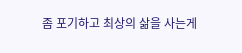좀 포기하고 최상의 삶을 사는게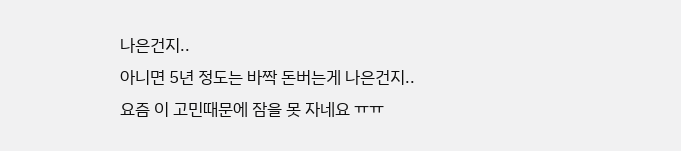나은건지..
아니면 5년 정도는 바짝 돈버는게 나은건지..
요즘 이 고민때문에 잠을 못 자네요 ㅠㅠ